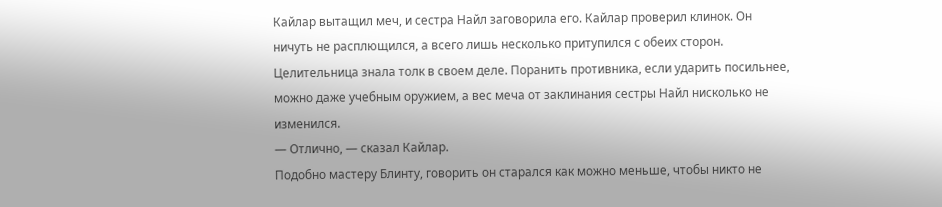Кайлар вытащил меч, и сестра Найл заговорила его. Кайлар проверил клинок. Он ничуть не расплющился, а всего лишь несколько притупился с обеих сторон. Целительница знала толк в своем деле. Поранить противника, если ударить посильнее, можно даже учебным оружием, а вес меча от заклинания сестры Найл нисколько не изменился.
— Отлично, — сказал Кайлар.
Подобно мастеру Блинту, говорить он старался как можно меньше, чтобы никто не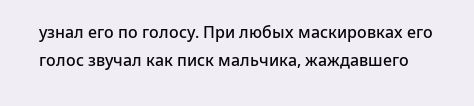узнал его по голосу. При любых маскировках его голос звучал как писк мальчика, жаждавшего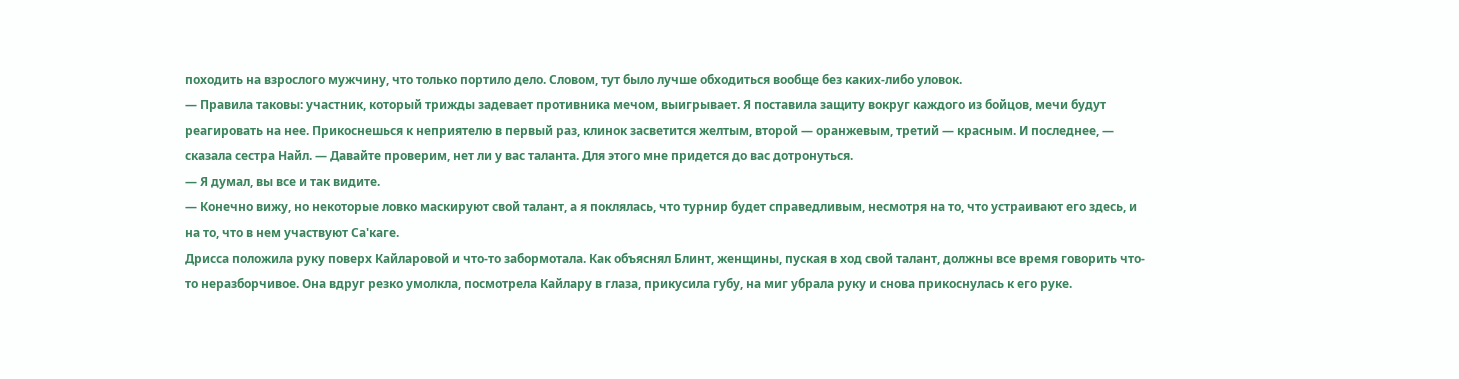походить на взрослого мужчину, что только портило дело. Словом, тут было лучше обходиться вообще без каких-либо уловок.
— Правила таковы: участник, который трижды задевает противника мечом, выигрывает. Я поставила защиту вокруг каждого из бойцов, мечи будут реагировать на нее. Прикоснешься к неприятелю в первый раз, клинок засветится желтым, второй — оранжевым, третий — красным. И последнее, — сказала сестра Найл. — Давайте проверим, нет ли у вас таланта. Для этого мне придется до вас дотронуться.
— Я думал, вы все и так видите.
— Конечно вижу, но некоторые ловко маскируют свой талант, а я поклялась, что турнир будет справедливым, несмотря на то, что устраивают его здесь, и на то, что в нем участвуют Са'каге.
Дрисса положила руку поверх Кайларовой и что-то забормотала. Как объяснял Блинт, женщины, пуская в ход свой талант, должны все время говорить что-то неразборчивое. Она вдруг резко умолкла, посмотрела Кайлару в глаза, прикусила губу, на миг убрала руку и снова прикоснулась к его руке.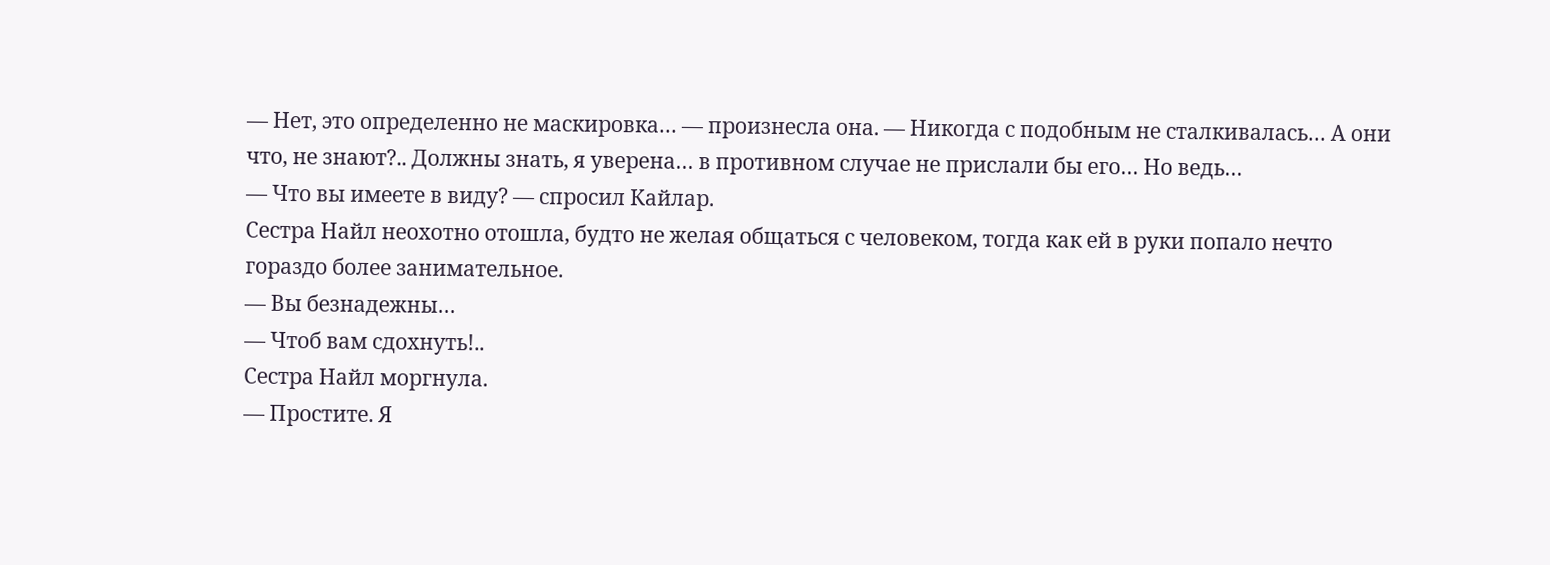— Нет, это определенно не маскировка… — произнесла она. — Никогда с подобным не сталкивалась… А они что, не знают?.. Должны знать, я уверена… в противном случае не прислали бы его… Но ведь…
— Что вы имеете в виду? — спросил Кайлар.
Сестра Найл неохотно отошла, будто не желая общаться с человеком, тогда как ей в руки попало нечто гораздо более занимательное.
— Вы безнадежны…
— Чтоб вам сдохнуть!..
Сестра Найл моргнула.
— Простите. Я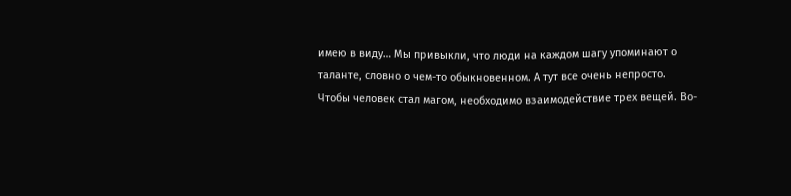имею в виду… Мы привыкли, что люди на каждом шагу упоминают о таланте, словно о чем-то обыкновенном. А тут все очень непросто. Чтобы человек стал магом, необходимо взаимодействие трех вещей. Во-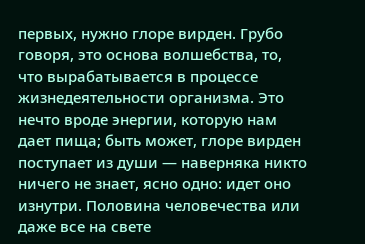первых, нужно глоре вирден. Грубо говоря, это основа волшебства, то, что вырабатывается в процессе жизнедеятельности организма. Это нечто вроде энергии, которую нам дает пища; быть может, глоре вирден поступает из души — наверняка никто ничего не знает, ясно одно: идет оно изнутри. Половина человечества или даже все на свете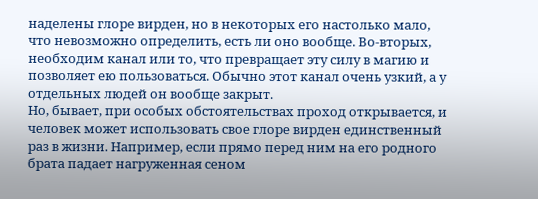наделены глоре вирден, но в некоторых его настолько мало, что невозможно определить, есть ли оно вообще. Во-вторых, необходим канал или то, что превращает эту силу в магию и позволяет ею пользоваться. Обычно этот канал очень узкий, а у отдельных людей он вообще закрыт.
Но, бывает, при особых обстоятельствах проход открывается, и человек может использовать свое глоре вирден единственный раз в жизни. Например, если прямо перед ним на его родного брата падает нагруженная сеном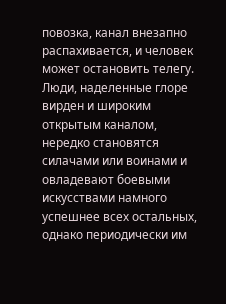повозка, канал внезапно распахивается, и человек может остановить телегу. Люди, наделенные глоре вирден и широким открытым каналом, нередко становятся силачами или воинами и овладевают боевыми искусствами намного успешнее всех остальных, однако периодически им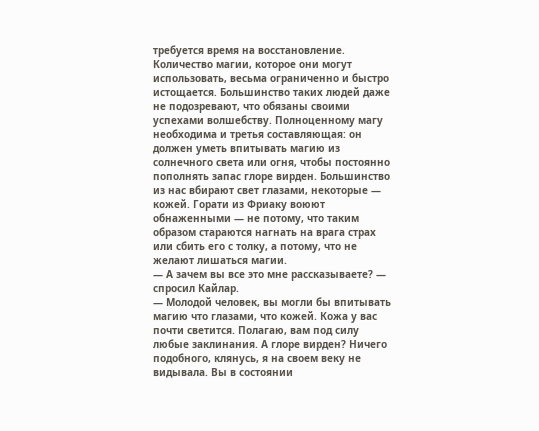требуется время на восстановление. Количество магии, которое они могут использовать, весьма ограниченно и быстро истощается. Большинство таких людей даже не подозревают, что обязаны своими успехами волшебству. Полноценному магу необходима и третья составляющая: он должен уметь впитывать магию из солнечного света или огня, чтобы постоянно пополнять запас глоре вирден. Большинство из нас вбирают свет глазами, некоторые — кожей. Горати из Фриаку воюют обнаженными — не потому, что таким образом стараются нагнать на врага страх или сбить его с толку, а потому, что не желают лишаться магии.
— А зачем вы все это мне рассказываете? — спросил Кайлар.
— Молодой человек, вы могли бы впитывать магию что глазами, что кожей. Кожа у вас почти светится. Полагаю, вам под силу любые заклинания. А глоре вирден? Ничего подобного, клянусь, я на своем веку не видывала. Вы в состоянии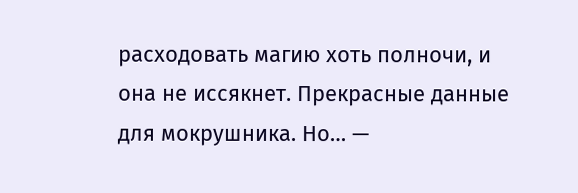расходовать магию хоть полночи, и она не иссякнет. Прекрасные данные для мокрушника. Но… —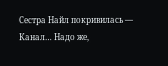Сестра Найл покривилась — Канал… Надо же,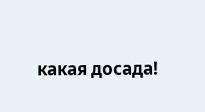какая досада!